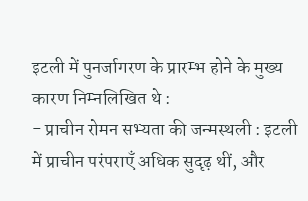इटली में पुनर्जागरण के प्रारम्भ होने के मुख्य कारण निम्नलिखित थे :
- प्राचीन रोमन सभ्यता की जन्मस्थली : इटली में प्राचीन परंपराएँ अधिक सुदृढ़ थीं, और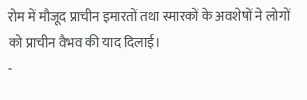रोम में मौजूद प्राचीन इमारतों तथा स्मारकों के अवशेषों ने लोगों को प्राचीन वैभव की याद दिलाई।
-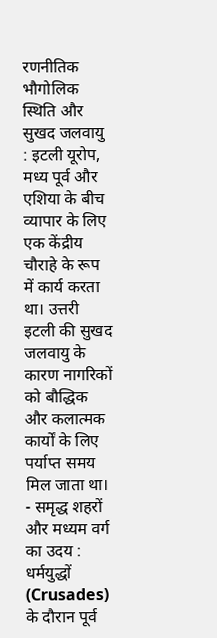रणनीतिक भौगोलिक स्थिति और सुखद जलवायु : इटली यूरोप, मध्य पूर्व और एशिया के बीच व्यापार के लिए एक केंद्रीय चौराहे के रूप में कार्य करता था। उत्तरी इटली की सुखद जलवायु के कारण नागरिकों को बौद्धिक और कलात्मक कार्यों के लिए पर्याप्त समय मिल जाता था।
- समृद्ध शहरों और मध्यम वर्ग का उदय : धर्मयुद्धों (Crusades) के दौरान पूर्व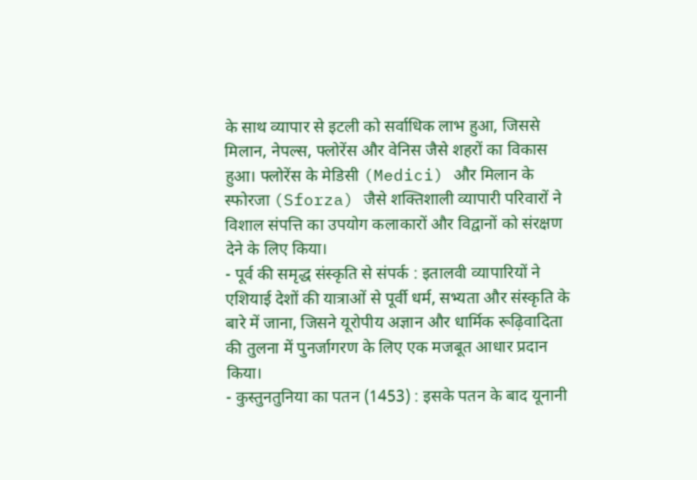के साथ व्यापार से इटली को सर्वाधिक लाभ हुआ, जिससे मिलान, नेपल्स, फ्लोरेंस और वेनिस जैसे शहरों का विकास हुआ। फ्लोरेंस के मेडिसी (Medici) और मिलान के स्फोरजा (Sforza) जैसे शक्तिशाली व्यापारी परिवारों ने विशाल संपत्ति का उपयोग कलाकारों और विद्वानों को संरक्षण देने के लिए किया।
- पूर्व की समृद्ध संस्कृति से संपर्क : इतालवी व्यापारियों ने एशियाई देशों की यात्राओं से पूर्वी धर्म, सभ्यता और संस्कृति के बारे में जाना, जिसने यूरोपीय अज्ञान और धार्मिक रूढ़िवादिता की तुलना में पुनर्जागरण के लिए एक मजबूत आधार प्रदान किया।
- कुस्तुनतुनिया का पतन (1453) : इसके पतन के बाद यूनानी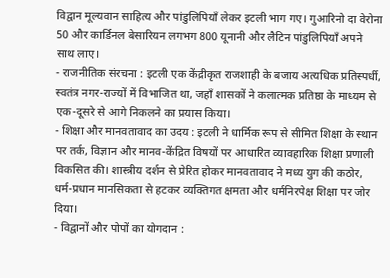विद्वान मूल्यवान साहित्य और पांडुलिपियाँ लेकर इटली भाग गए। गुआरिनो दा वेरोना 50 और कार्डिनल बेसारियन लगभग 800 यूनानी और लैटिन पांडुलिपियाँ अपने साथ लाए।
- राजनीतिक संरचना : इटली एक केंद्रीकृत राजशाही के बजाय अत्यधिक प्रतिस्पर्धी, स्वतंत्र नगर-राज्यों में विभाजित था, जहाँ शासकों ने कलात्मक प्रतिष्ठा के माध्यम से एक-दूसरे से आगे निकलने का प्रयास किया।
- शिक्षा और मानवतावाद का उदय : इटली ने धार्मिक रूप से सीमित शिक्षा के स्थान पर तर्क, विज्ञान और मानव-केंद्रित विषयों पर आधारित व्यावहारिक शिक्षा प्रणाली विकसित की। शास्त्रीय दर्शन से प्रेरित होकर मानवतावाद ने मध्य युग की कठोर, धर्म-प्रधान मानसिकता से हटकर व्यक्तिगत क्षमता और धर्मनिरपेक्ष शिक्षा पर जोर दिया।
- विद्वानों और पोपों का योगदान :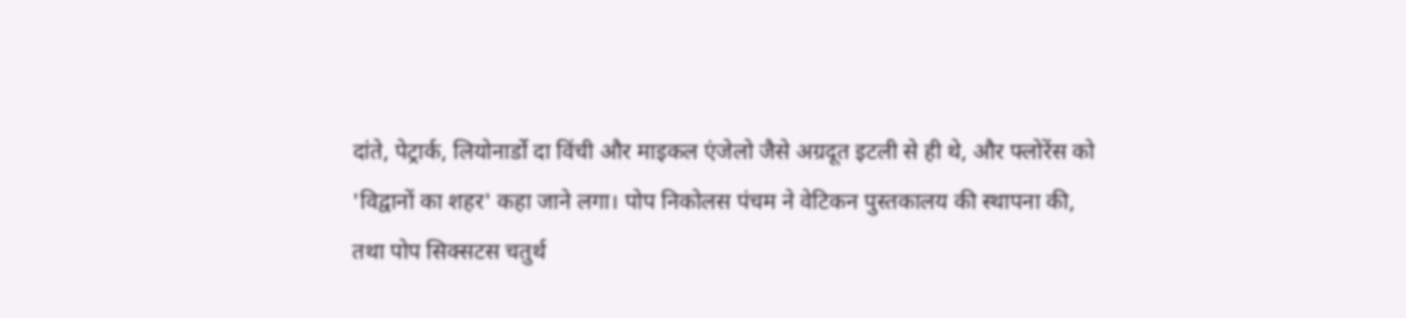दांते, पेट्रार्क, लियोनार्डो दा विंची और माइकल एंजेलो जैसे अग्रदूत इटली से ही थे, और फ्लोरेंस को 'विद्वानों का शहर' कहा जाने लगा। पोप निकोलस पंचम ने वेटिकन पुस्तकालय की स्थापना की, तथा पोप सिक्सटस चतुर्थ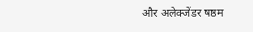और अलेक्जेंडर षष्ठम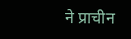ने प्राचीन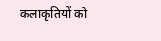कलाकृतियों को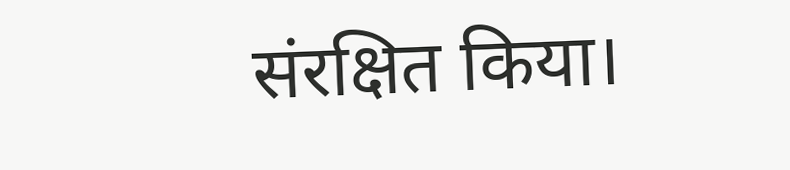संरक्षित किया।